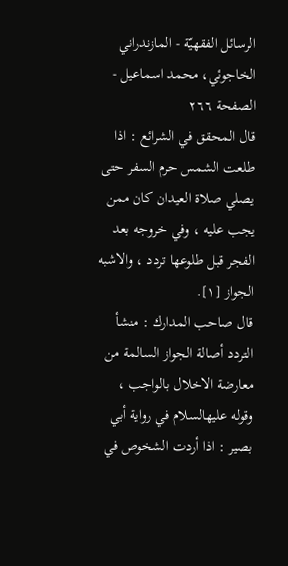الرسائل الفقهيّة - المازندراني الخاجوئي، محمد اسماعيل - الصفحة ٢٦٦
قال المحقق في الشرائع : اذا طلعت الشمس حرم السفر حتى يصلي صلاة العيدان كان ممن يجب عليه ، وفي خروجه بعد الفجر قبل طلوعها تردد ، والاشبه الجواز [١].
قال صاحب المدارك : منشأ التردد أصالة الجواز السالمة من معارضة الاخلال بالواجب ، وقوله عليهالسلام في رواية أبي بصير : اذا أردت الشخوص في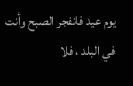يوم عيد فانفجر الصبح وأنت في البلد ، فلا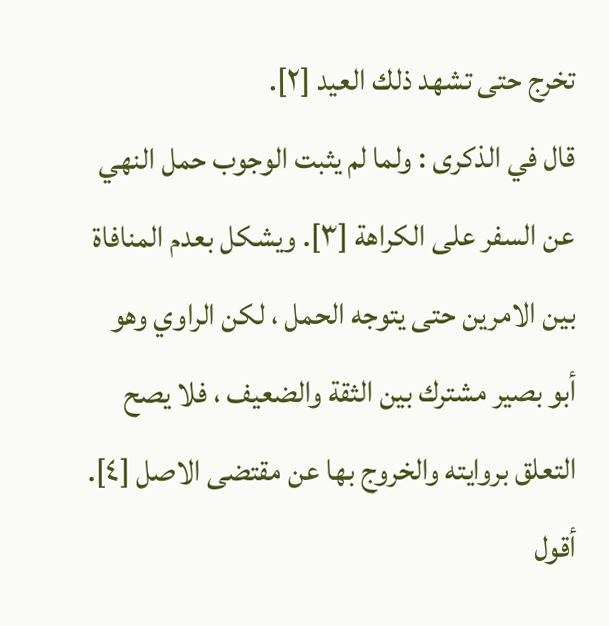تخرج حتى تشهد ذلك العيد [٢].
قال في الذكرى : ولما لم يثبت الوجوب حمل النهي عن السفر على الكراهة [٣]. ويشكل بعدم المنافاة بين الامرين حتى يتوجه الحمل ، لكن الراوي وهو أبو بصير مشترك بين الثقة والضعيف ، فلا يصح التعلق بروايته والخروج بها عن مقتضى الاصل [٤].
أقول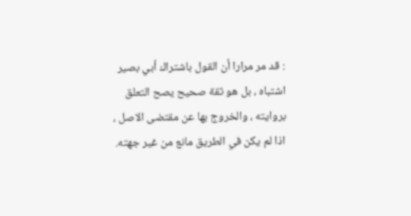: قد مر مرارا أن القول باشتراك أبي بصير اشتباه ، بل هو ثقة صحيح يصح التعلق بروايته ، والخروج بها عن مقتضى الاصل ، اذا لم يكن في الطريق مانع من غير جهته.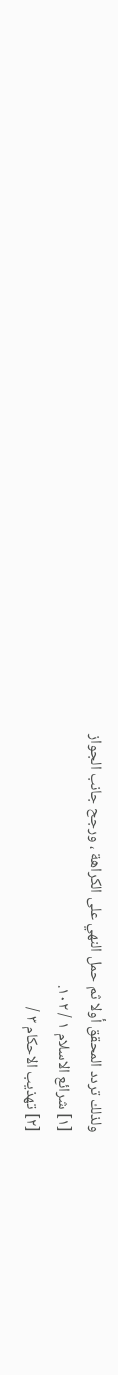ولذلك تردد المحقق أولا ثم حمل النهي على الكراهة ، ورجح جانب الجواز
[١] شرائع الاسلام ١ / ١٠٢.
[٢] تهذيب الاحكام ٣ /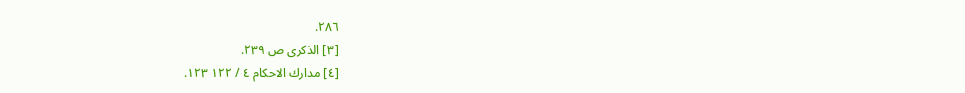٢٨٦.
[٣] الذكرى ص ٢٣٩.
[٤] مدارك الاحكام ٤ / ١٢٢ ١٢٣.